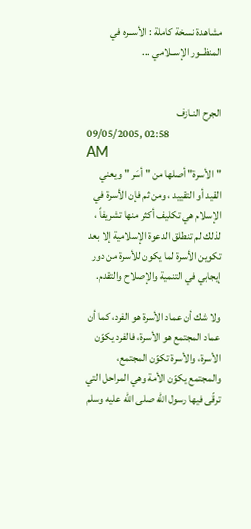مشاهدة نسخة كاملة : الأســره في المنظــور الإســلامي ...


الجرح النـازف
09/05/2005, 02:58 AM
"الأسرة" أصلها من " أسَر " ويعني القيد أو التقييد ، ومن ثم فإن الأسرة في الإسلام هي تكليف أكثر منها تشريفاً ، لذلك لم تنطلق الدعوة الإسلامية إلا بعد تكوين الأسرة لما يكون للأسرة من دور إيجابي في التنمية والإصلاح والتقدم.

ولا شك أن عماد الأسرة هو الفرد، كما أن عماد المجتمع هو الأسرة، فالفرد يكوّن الأسرة، والأسرة تكوّن المجتمع، والمجتمع يكوّن الأمة وهي المراحل التي ترقّى فيها رسول الله صلى الله عليه وسلم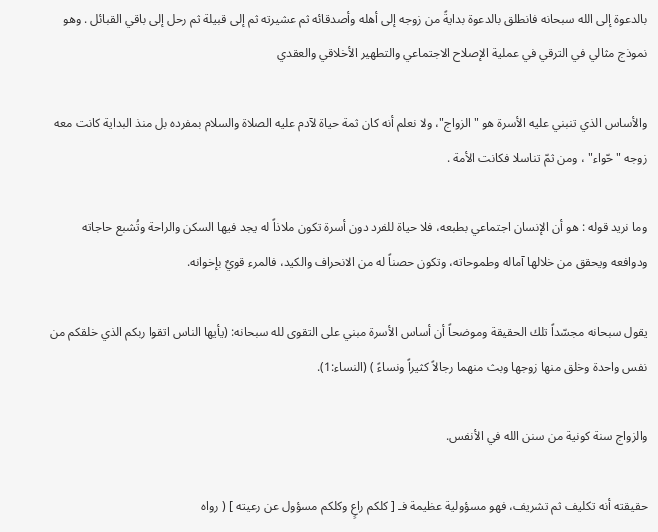بالدعوة إلى الله سبحانه فانطلق بالدعوة بدايةً من زوجه إلى أهله وأصدقائه ثم عشيرته ثم إلى قبيلة ثم رحل إلى باقي القبائل . وهو نموذج مثالي في الترقي في عملية الإصلاح الاجتماعي والتطهير الأخلاقي والعقدي

والأساس الذي تنبني عليه الأسرة هو "الزواج"، ولا نعلم أنه كان ثمة حياة لآدم عليه الصلاة والسلام بمفرده بل منذ البداية كانت معه زوجه "حّواء" ، ومن ثمّ تناسلا فكانت الأمة .

وما نريد قوله : هو أن الإنسان اجتماعي بطبعه، فلا حياة للفرد دون أسرة تكون ملاذاً له يجد فيها السكن والراحة وتُشبع حاجاته ودوافعه ويحقق من خلالها آماله وطموحاته، وتكون حصناً له من الانحراف والكيد، فالمرء قويٌ بإخوانه.

يقول سبحانه مجسّداً تلك الحقيقة وموضحاً أن أساس الأسرة مبني على التقوى لله سبحانه: (يأيها الناس اتقوا ربكم الذي خلقكم من نفس واحدة وخلق منها زوجها وبث منهما رجالاً كثيراً ونساءً ) (النساء:1).

والزواج سنة كونية من سنن الله في الأنفس.

حقيقته أنه تكليف ثم تشريف، فهو مسؤولية عظيمة فـ [ كلكم راعٍ وكلكم مسؤول عن رعيته ] ( رواه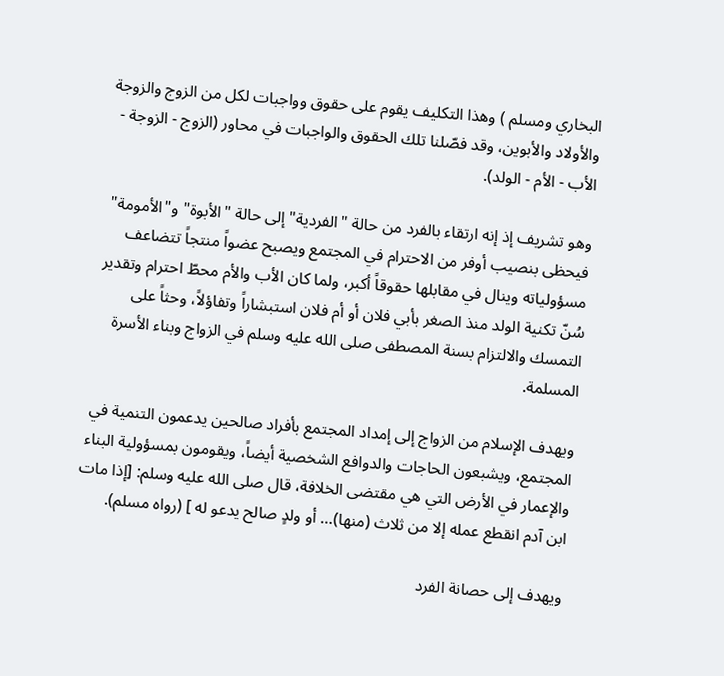البخاري ومسلم ) وهذا التكليف يقوم على حقوق وواجبات لكل من الزوج والزوجة والأولاد والأبوين، وقد فصّلنا تلك الحقوق والواجبات في محاور (الزوج - الزوجة - الأب - الأم - الولد).

وهو تشريف إذ إنه ارتقاء بالفرد من حالة "الفردية" إلى حالة "الأبوة" و"الأمومة" فيحظى بنصيب أوفر من الاحترام في المجتمع ويصبح عضواً منتجاً تتضاعف مسؤولياته وينال في مقابلها حقوقاً أكبر، ولما كان الأب والأم محطّ احترام وتقدير سُنّ تكنية الولد منذ الصغر بأبي فلان أو أم فلان استبشاراً وتفاؤلاً، وحثاً على التمسك والالتزام بسنة المصطفى صلى الله عليه وسلم في الزواج وبناء الأسرة المسلمة.

ويهدف الإسلام من الزواج إلى إمداد المجتمع بأفراد صالحين يدعمون التنمية في المجتمع، ويشبعون الحاجات والدوافع الشخصية أيضاً، ويقومون بمسؤولية البناء والإعمار في الأرض التي هي مقتضى الخلافة، قال صلى الله عليه وسلم: [إذا مات ابن آدم انقطع عمله إلا من ثلاث (منها)… أو ولدٍ صالح يدعو له ] (رواه مسلم).

ويهدف إلى حصانة الفرد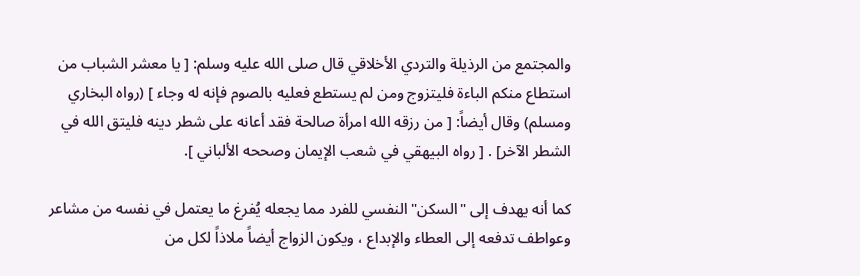والمجتمع من الرذيلة والتردي الأخلاقي قال صلى الله عليه وسلم: [ يا معشر الشباب من استطاع منكم الباءة فليتزوج ومن لم يستطع فعليه بالصوم فإنه له وجاء ] (رواه البخاري ومسلم) وقال أيضاً: [ من رزقه الله امرأة صالحة فقد أعانه على شطر دينه فليتق الله في الشطر الآخر] . [ رواه البيهقي في شعب الإيمان وصححه الألباني ].

كما أنه يهدف إلى "السكن" النفسي للفرد مما يجعله يُفرغ ما يعتمل في نفسه من مشاعر وعواطف تدفعه إلى العطاء والإبداع ، ويكون الزواج أيضاً ملاذاً لكل من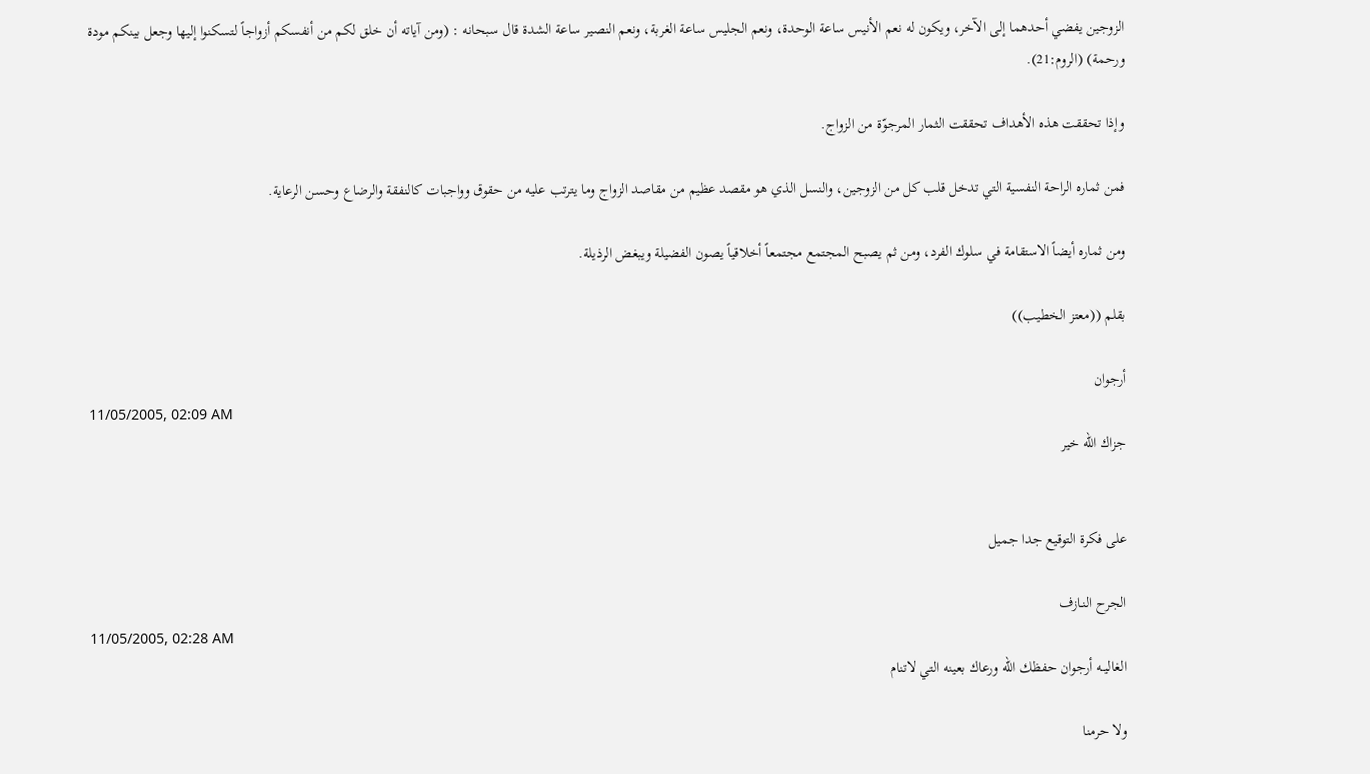الزوجين يفضي أحدهما إلى الآخر، ويكون له نعم الأنيس ساعة الوحدة، ونعم الجليس ساعة الغربة، ونعم النصير ساعة الشدة قال سبحانه : (ومن آياته أن خلق لكم من أنفسكم أزواجاً لتسكنوا إليها وجعل بينكم مودة ورحمة) (الروم:21).

وإذا تحققت هذه الأهداف تحققت الثمار المرجوّة من الزواج.

فمن ثماره الراحة النفسية التي تدخل قلب كل من الزوجين، والنسل الذي هو مقصد عظيم من مقاصد الزواج وما يترتب عليه من حقوق وواجبات كالنفقة والرضاع وحسن الرعاية.

ومن ثماره أيضاً الاستقامة في سلوك الفرد، ومن ثم يصبح المجتمع مجتمعاً أخلاقياً يصون الفضيلة ويبغض الرذيلة.

بقلم ((معتز الخطيب))

أرجوان
11/05/2005, 02:09 AM
جزاك الله خير


على فكرة التوقيع جدا جميل

الجرح النـازف
11/05/2005, 02:28 AM
الغاليــه أرجوان حفظك الله ورعاك بعينه التي لاتنام

ولا حرمنا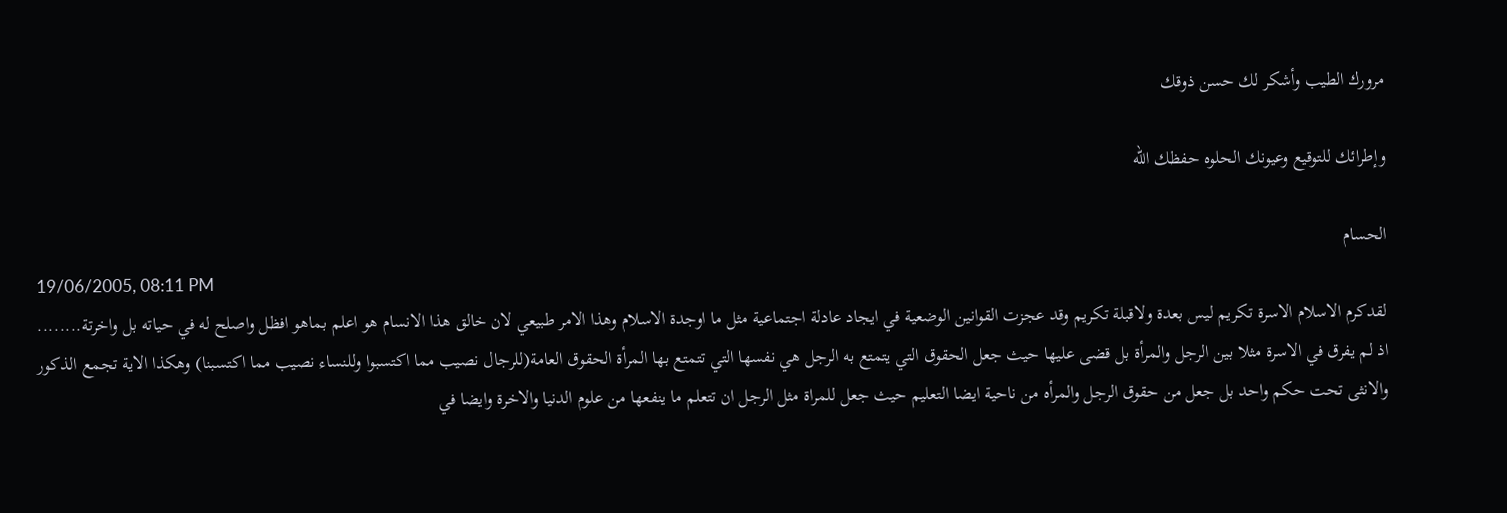مرورك الطيب وأشكر لك حسن ذوقك

وإطرائك للتوقيع وعيونك الحلوه حفظك الله

الحسام
19/06/2005, 08:11 PM
لقدكرم الاسلام الاسرة تكريم ليس بعدة ولاقبلة تكريم وقد عجزت القوانين الوضعية في ايجاد عادلة اجتماعية مثل ما اوجدة الاسلام وهذا الامر طبيعي لان خالق هذا الانسام هو اعلم بماهو افظل واصلح له في حياته بل واخرتة........
اذ لم يفرق في الاسرة مثلا بين الرجل والمرأة بل قضى عليها حيث جعل الحقوق التي يتمتع به الرجل هي نفسها التي تتمتع بها المرأة الحقوق العامة(للرجال نصيب مما اكتسبوا وللنساء نصيب مما اكتسبنا) وهكذا الاية تجمع الذكور والانثى تحت حكم واحد بل جعل من حقوق الرجل والمرأه من ناحية ايضا التعليم حيث جعل للمراة مثل الرجل ان تتعلم ما ينفعها من علوم الدنيا والاخرة وايضا في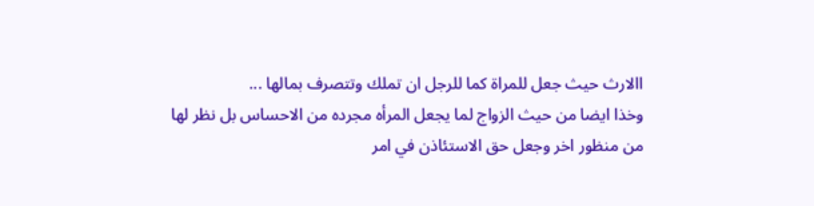االارث حيث جعل للمراة كما للرجل ان تملك وتتصرف بمالها ...
وخذا ايضا من حيث الزواج لما يجعل المرأه مجرده من الاحساس بل نظر لها من منظور اخر وجعل حق الاستئاذن في امر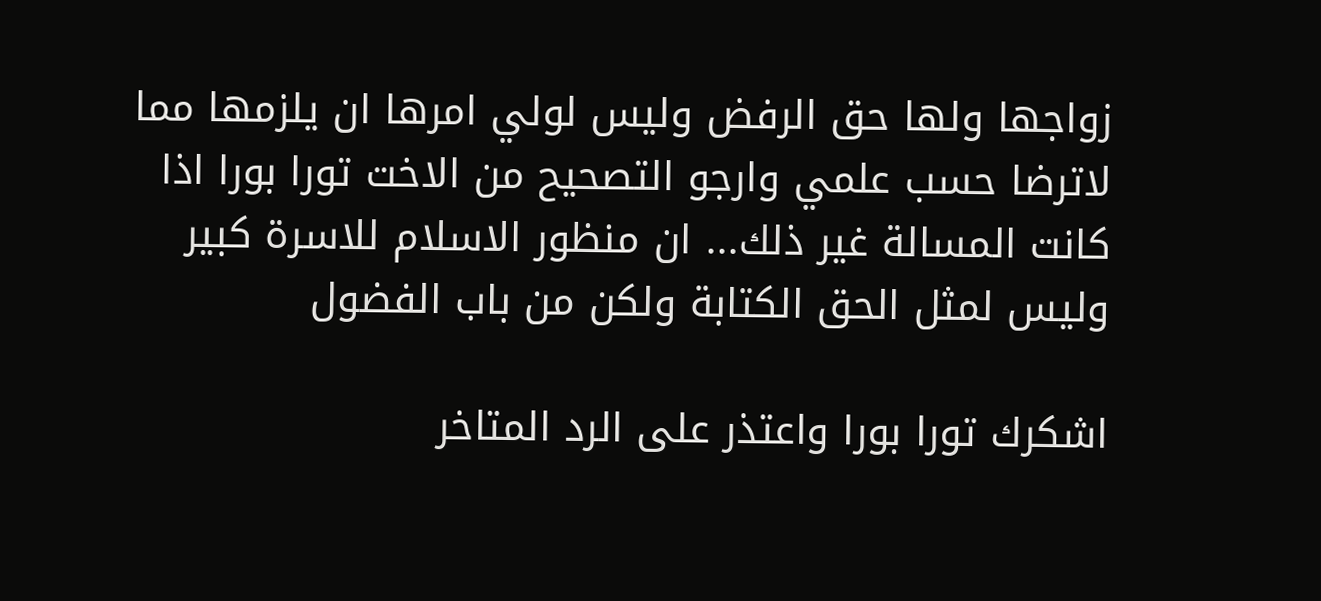زواجها ولها حق الرفض وليس لولي امرها ان يلزمها مما لاترضا حسب علمي وارجو التصحيح من الاخت تورا بورا اذا كانت المسالة غير ذلك... ان منظور الاسلام للاسرة كبير وليس لمثل الحق الكتابة ولكن من باب الفضول

اشكرك تورا بورا واعتذر على الرد المتاخر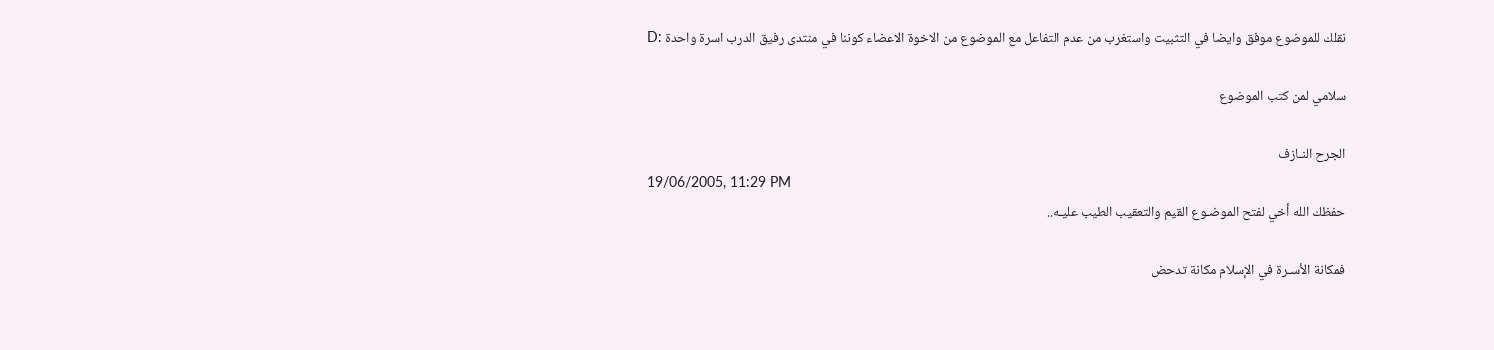نقلك للموضوع موفق وايضا في التثبيت واستغرب من عدم التفاعل مع الموضوع من الاخوة الاعضاء كوننا في منتدى رفيق الدرب اسرة واحدة :D

سلامي لمن كتب الموضوع

الجرح النـازف
19/06/2005, 11:29 PM
حفظك الله أخي لفتح الموضـوع القيم والتعقيب الطيب عليـه..

فمكانة الأسـرة في الإسلام مكانة تدحض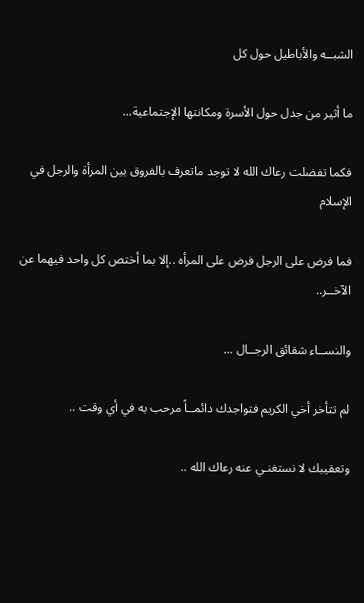الشبــه والأباطيل حول كل

ما أثير من جدل حول الأسرة ومكانتها الإجتماعية...

فكما تفضلت رعاك الله لا توجد ماتعرف بالفروق بين المرأة والرجل في الإسلام

فما فرض على الرجل فرض على المرأه ..إلا بما أختص كل واحد فيهما عن الآخــر..

والنســاء شقائق الرجــال ...

لم تتأخر أخي الكريم فتواجدك دائمــاً مرحب به في أي وقت ..

وتعقيبك لا نستغنـي عنه رعاك الله ..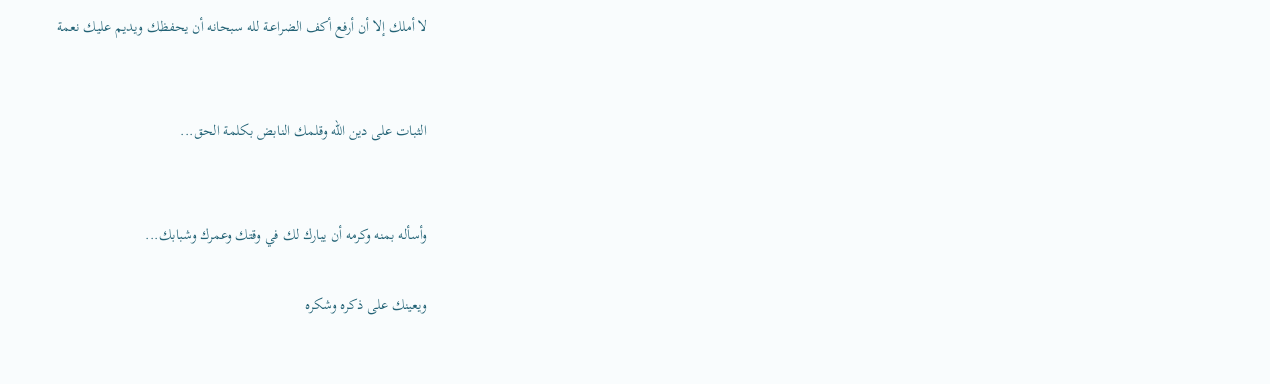لا أملك إلا أن أرفع أكف الضراعـة لله سبحانه أن يحفظك ويديم عليك نعمة


الثبات على دين الله وقلمك النابض بكلمة الحق...


وأسأله بمنه وكرمه أن يبارك لك في وقتك وعمرك وشبابك...

ويعينك على ذكره وشكره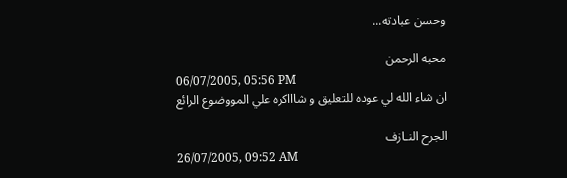وحسن عبادته...

محبه الرحمن
06/07/2005, 05:56 PM
ان شاء الله لي عوده للتعليق و شاااكره علي المووضوع الرائع

الجرح النـازف
26/07/2005, 09:52 AM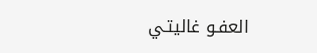العفـو غاليتـي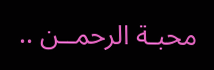محبـة الرحمــن ..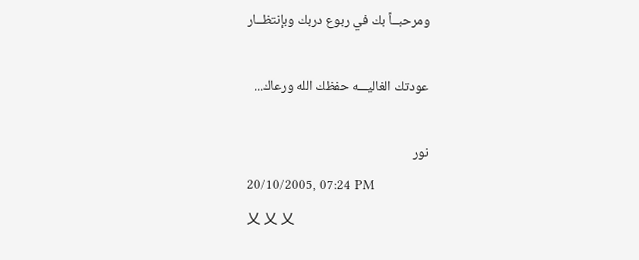ومرحبــاً بك في ربوع دربك وبإنتظــار

عودتك الغاليـــه حفظك الله ورعاك...

نور
20/10/2005, 07:24 PM
乂 乂 乂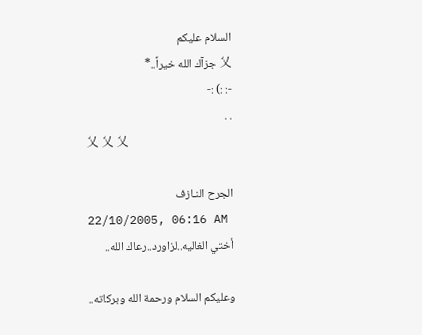السلام عليكم
乂 جزآك الله خيراً..*
-: :) :-
. .
乂 乂 乂

الجرح النـازف
22/10/2005, 06:16 AM
أختي الغاليه..لزاورد..رعاك الله..

وعليكم السلام ورحمة الله وبركاته..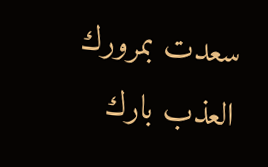سعدت بمرورك العذب بارك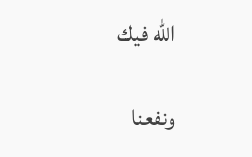الله فيك

ونفعنا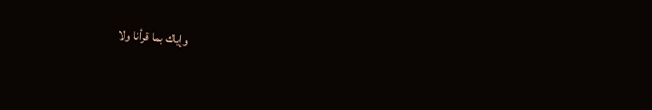وإياك بما قرأنا ولا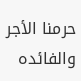حرمنا الأجر والفائده